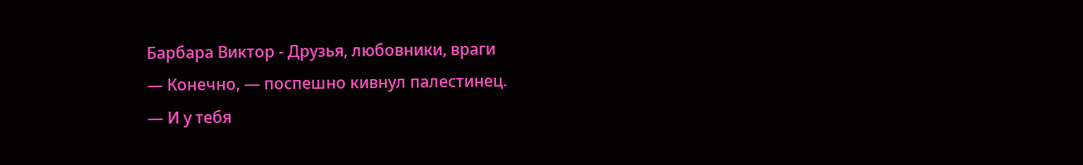Барбара Виктор - Друзья, любовники, враги
— Конечно, — поспешно кивнул палестинец.
— И у тебя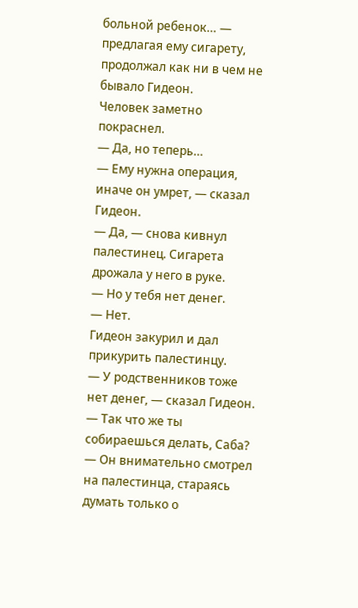больной ребенок… — предлагая ему сигарету, продолжал как ни в чем не бывало Гидеон.
Человек заметно покраснел.
— Да, но теперь…
— Ему нужна операция, иначе он умрет, — сказал Гидеон.
— Да, — снова кивнул палестинец. Сигарета дрожала у него в руке.
— Но у тебя нет денег.
— Нет.
Гидеон закурил и дал прикурить палестинцу.
— У родственников тоже нет денег, — сказал Гидеон. — Так что же ты собираешься делать, Саба? — Он внимательно смотрел на палестинца, стараясь думать только о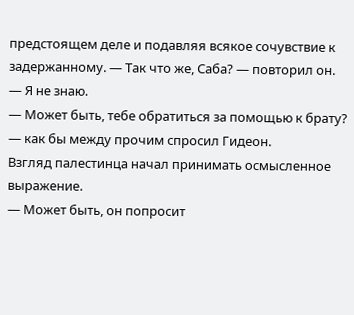предстоящем деле и подавляя всякое сочувствие к задержанному. — Так что же, Саба? — повторил он.
— Я не знаю.
— Может быть, тебе обратиться за помощью к брату? — как бы между прочим спросил Гидеон.
Взгляд палестинца начал принимать осмысленное выражение.
— Может быть, он попросит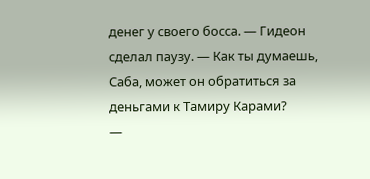денег у своего босса. — Гидеон сделал паузу. — Как ты думаешь, Саба, может он обратиться за деньгами к Тамиру Карами?
—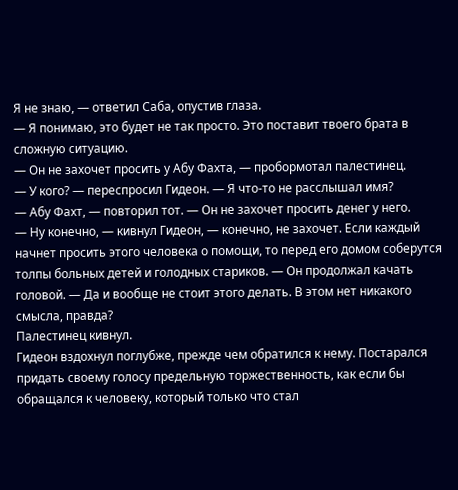Я не знаю, — ответил Саба, опустив глаза.
— Я понимаю, это будет не так просто. Это поставит твоего брата в сложную ситуацию.
— Он не захочет просить у Абу Фахта, — пробормотал палестинец.
— У кого? — переспросил Гидеон. — Я что-то не расслышал имя?
— Абу Фахт, — повторил тот. — Он не захочет просить денег у него.
— Ну конечно, — кивнул Гидеон, — конечно, не захочет. Если каждый начнет просить этого человека о помощи, то перед его домом соберутся толпы больных детей и голодных стариков. — Он продолжал качать головой. — Да и вообще не стоит этого делать. В этом нет никакого смысла, правда?
Палестинец кивнул.
Гидеон вздохнул поглубже, прежде чем обратился к нему. Постарался придать своему голосу предельную торжественность, как если бы обращался к человеку, который только что стал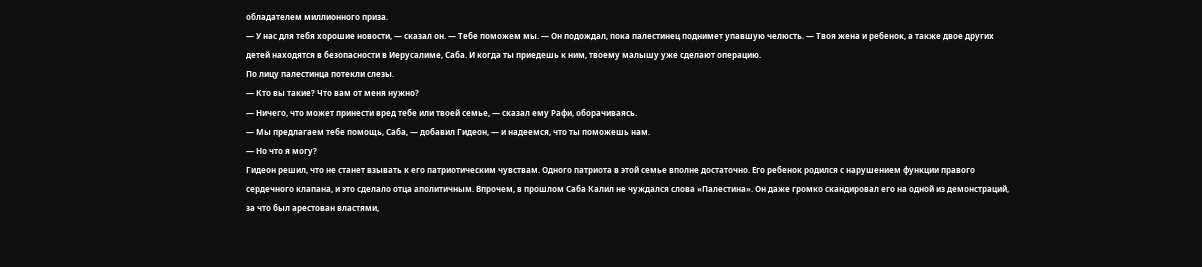обладателем миллионного приза.
— У нас для тебя хорошие новости, — сказал он. — Тебе поможем мы. — Он подождал, пока палестинец поднимет упавшую челюсть. — Твоя жена и ребенок, а также двое других детей находятся в безопасности в Иерусалиме, Саба. И когда ты приедешь к ним, твоему малышу уже сделают операцию.
По лицу палестинца потекли слезы.
— Кто вы такие? Что вам от меня нужно?
— Ничего, что может принести вред тебе или твоей семье, — сказал ему Рафи, оборачиваясь.
— Мы предлагаем тебе помощь, Саба, — добавил Гидеон, — и надеемся, что ты поможешь нам.
— Но что я могу?
Гидеон решил, что не станет взывать к его патриотическим чувствам. Одного патриота в этой семье вполне достаточно. Его ребенок родился с нарушением функции правого сердечного клапана, и это сделало отца аполитичным. Впрочем, в прошлом Саба Калил не чуждался слова «Палестина». Он даже громко скандировал его на одной из демонстраций, за что был арестован властями,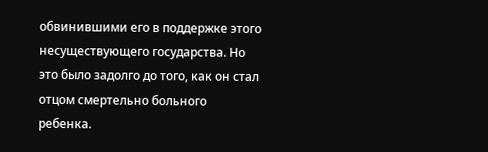обвинившими его в поддержке этого несуществующего государства. Но это было задолго до того, как он стал отцом смертельно больного ребенка.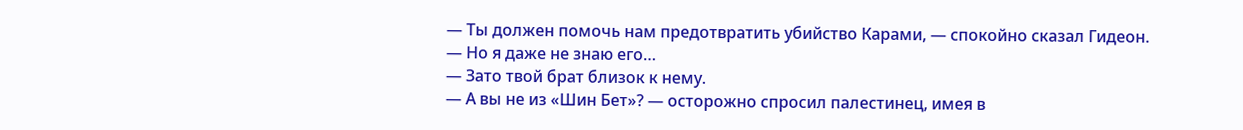— Ты должен помочь нам предотвратить убийство Карами, — спокойно сказал Гидеон.
— Но я даже не знаю его…
— Зато твой брат близок к нему.
— А вы не из «Шин Бет»? — осторожно спросил палестинец, имея в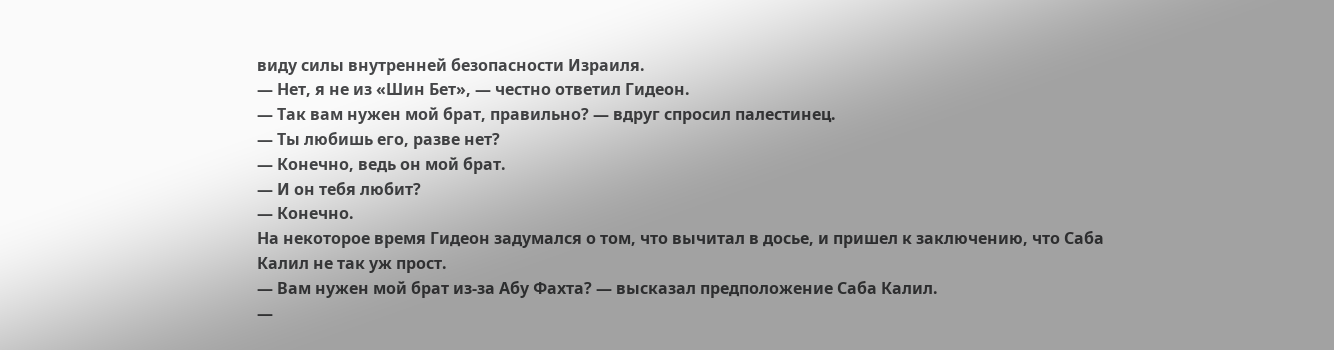виду силы внутренней безопасности Израиля.
— Нет, я не из «Шин Бет», — честно ответил Гидеон.
— Так вам нужен мой брат, правильно? — вдруг спросил палестинец.
— Ты любишь его, разве нет?
— Конечно, ведь он мой брат.
— И он тебя любит?
— Конечно.
На некоторое время Гидеон задумался о том, что вычитал в досье, и пришел к заключению, что Саба Калил не так уж прост.
— Вам нужен мой брат из-за Абу Фахта? — высказал предположение Саба Калил.
—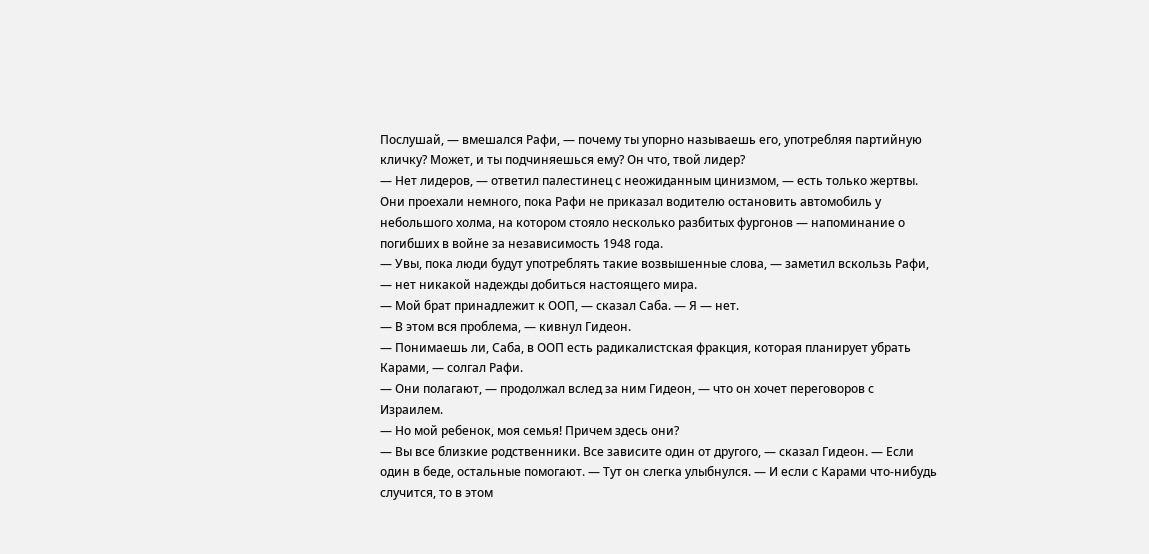Послушай, — вмешался Рафи, — почему ты упорно называешь его, употребляя партийную кличку? Может, и ты подчиняешься ему? Он что, твой лидер?
— Нет лидеров, — ответил палестинец с неожиданным цинизмом, — есть только жертвы.
Они проехали немного, пока Рафи не приказал водителю остановить автомобиль у небольшого холма, на котором стояло несколько разбитых фургонов — напоминание о погибших в войне за независимость 1948 года.
— Увы, пока люди будут употреблять такие возвышенные слова, — заметил вскользь Рафи, — нет никакой надежды добиться настоящего мира.
— Мой брат принадлежит к ООП, — сказал Саба. — Я — нет.
— В этом вся проблема, — кивнул Гидеон.
— Понимаешь ли, Саба, в ООП есть радикалистская фракция, которая планирует убрать Карами, — солгал Рафи.
— Они полагают, — продолжал вслед за ним Гидеон, — что он хочет переговоров с Израилем.
— Но мой ребенок, моя семья! Причем здесь они?
— Вы все близкие родственники. Все зависите один от другого, — сказал Гидеон. — Если один в беде, остальные помогают. — Тут он слегка улыбнулся. — И если с Карами что-нибудь случится, то в этом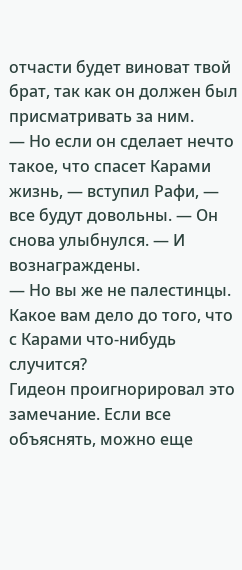отчасти будет виноват твой брат, так как он должен был присматривать за ним.
— Но если он сделает нечто такое, что спасет Карами жизнь, — вступил Рафи, — все будут довольны. — Он снова улыбнулся. — И вознаграждены.
— Но вы же не палестинцы. Какое вам дело до того, что с Карами что-нибудь случится?
Гидеон проигнорировал это замечание. Если все объяснять, можно еще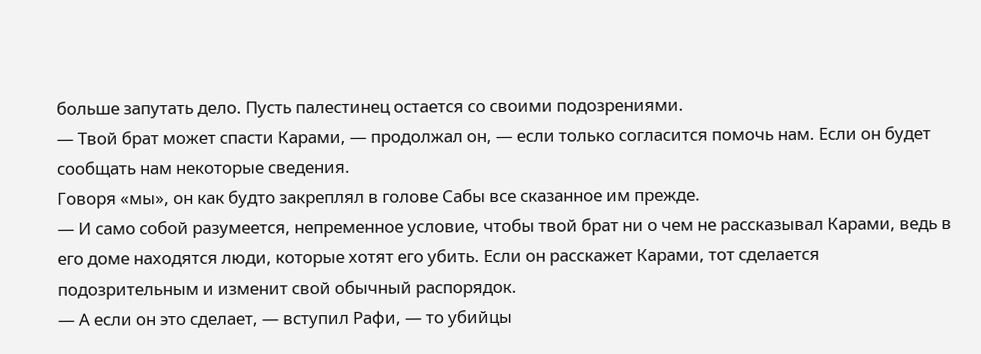больше запутать дело. Пусть палестинец остается со своими подозрениями.
— Твой брат может спасти Карами, — продолжал он, — если только согласится помочь нам. Если он будет сообщать нам некоторые сведения.
Говоря «мы», он как будто закреплял в голове Сабы все сказанное им прежде.
— И само собой разумеется, непременное условие, чтобы твой брат ни о чем не рассказывал Карами, ведь в его доме находятся люди, которые хотят его убить. Если он расскажет Карами, тот сделается подозрительным и изменит свой обычный распорядок.
— А если он это сделает, — вступил Рафи, — то убийцы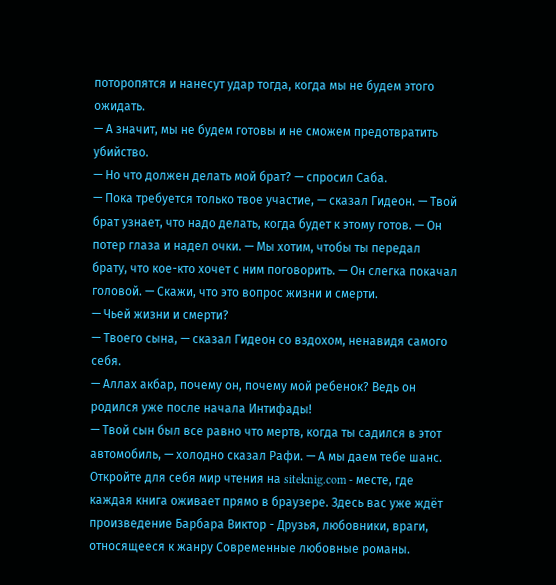поторопятся и нанесут удар тогда, когда мы не будем этого ожидать.
— А значит, мы не будем готовы и не сможем предотвратить убийство.
— Но что должен делать мой брат? — спросил Саба.
— Пока требуется только твое участие, — сказал Гидеон. — Твой брат узнает, что надо делать, когда будет к этому готов. — Он потер глаза и надел очки. — Мы хотим, чтобы ты передал брату, что кое-кто хочет с ним поговорить. — Он слегка покачал головой. — Скажи, что это вопрос жизни и смерти.
— Чьей жизни и смерти?
— Твоего сына, — сказал Гидеон со вздохом, ненавидя самого себя.
— Аллах акбар, почему он, почему мой ребенок? Ведь он родился уже после начала Интифады!
— Твой сын был все равно что мертв, когда ты садился в этот автомобиль, — холодно сказал Рафи. — А мы даем тебе шанс.
Откройте для себя мир чтения на siteknig.com - месте, где каждая книга оживает прямо в браузере. Здесь вас уже ждёт произведение Барбара Виктор - Друзья, любовники, враги, относящееся к жанру Современные любовные романы.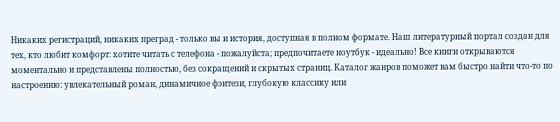Никаких регистраций, никаких преград - только вы и история, доступная в полном формате. Наш литературный портал создан для тех, кто любит комфорт: хотите читать с телефона - пожалуйста; предпочитаете ноутбук - идеально! Все книги открываются моментально и представлены полностью, без сокращений и скрытых страниц. Каталог жанров поможет вам быстро найти что-то по настроению: увлекательный роман, динамичное фэнтези, глубокую классику или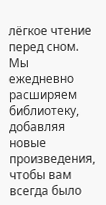лёгкое чтение перед сном. Мы ежедневно расширяем библиотеку, добавляя новые произведения, чтобы вам всегда было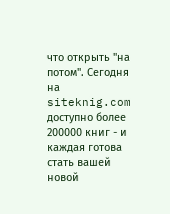что открыть "на потом". Сегодня на siteknig.com доступно более 200000 книг - и каждая готова стать вашей новой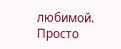любимой. Просто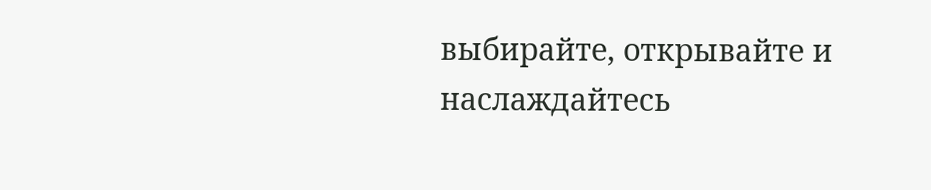выбирайте, открывайте и наслаждайтесь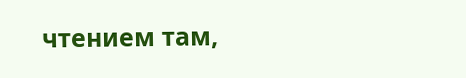чтением там,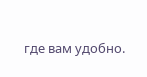где вам удобно.